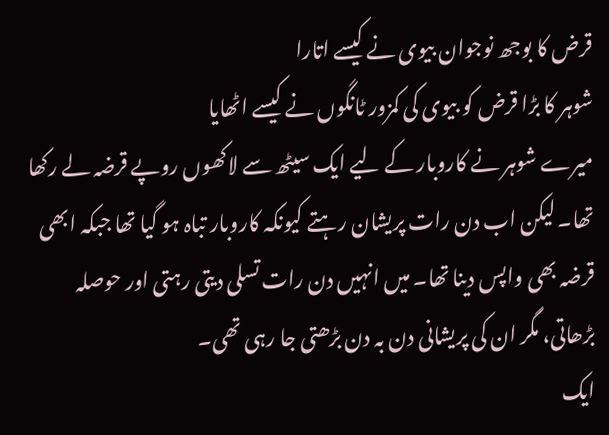قرض کا بوجھ نوجوان بیوی نے کیسے اتارا
شوہر کا بڑا قرض کو بیوی کی کمزور ٹانگوں نے کیسے اٹھایا
میرے شوہر نے کاروبار کے لیے ایک سیٹھ سے لاکھوں روپے قرضہ لے رکھا تھا۔ لیکن اب دن رات پریشان رہتے کیونکہ کاروبار تباہ ہو گیا تھا جبکہ ابھی قرضہ بھی واپس دینا تھا۔ میں انہیں دن رات تسلی دیتی رہتی اور حوصلہ بڑھاتی، مگر ان کی پریشانی دن بہ دن بڑھتی جا رہی تھی۔
ایک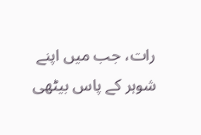رات، جب میں اپنے شوہر کے پاس بیٹھی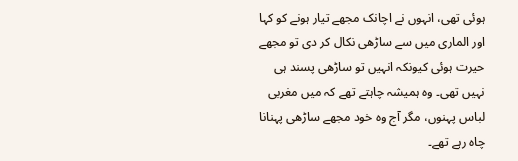ہوئی تھی، انہوں نے اچانک مجھے تیار ہونے کو کہا اور الماری میں سے ساڑھی نکال کر دی تو مجھے حیرت ہوئی کیونکہ انہیں تو ساڑھی پسند ہی نہیں تھی۔ وہ ہمیشہ چاہتے تھے کہ میں مغربی لباس پہنوں، مگر آج وہ خود مجھے ساڑھی پہنانا چاہ رہے تھے۔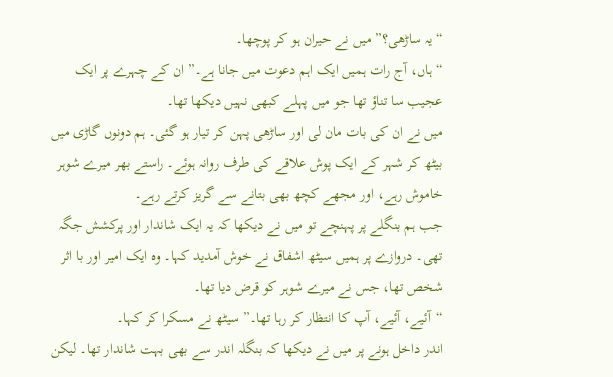“یہ ساڑھی؟” میں نے حیران ہو کر پوچھا۔
“ہاں، آج رات ہمیں ایک اہم دعوت میں جانا ہے۔” ان کے چہرے پر ایک عجیب سا تناؤ تھا جو میں پہلے کبھی نہیں دیکھا تھا۔
میں نے ان کی بات مان لی اور ساڑھی پہن کر تیار ہو گئی۔ ہم دونوں گاڑی میں بیٹھ کر شہر کے ایک پوش علاقے کی طرف روانہ ہوئے۔ راستے بھر میرے شوہر خاموش رہے، اور مجھے کچھ بھی بتانے سے گریز کرتے رہے۔
جب ہم بنگلے پر پہنچے تو میں نے دیکھا کہ یہ ایک شاندار اور پرکشش جگہ تھی۔ دروازے پر ہمیں سیٹھ اشفاق نے خوش آمدید کہا۔ وہ ایک امیر اور با اثر شخص تھا، جس نے میرے شوہر کو قرض دیا تھا۔
“آئیے، آئیے، آپ کا انتظار کر رہا تھا۔” سیٹھ نے مسکرا کر کہا۔
اندر داخل ہونے پر میں نے دیکھا کہ بنگلہ اندر سے بھی بہت شاندار تھا۔ لیکن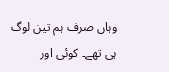وہاں صرف ہم تین لوگ ہی تھے۔ کوئی اور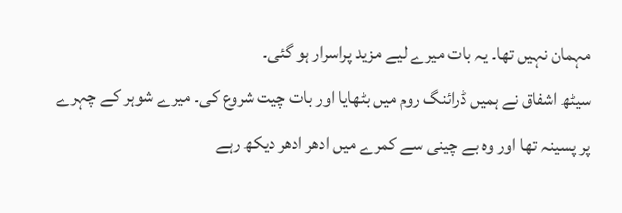مہمان نہیں تھا۔ یہ بات میرے لیے مزید پراسرار ہو گئی۔
سیٹھ اشفاق نے ہمیں ڈرائنگ روم میں بٹھایا اور بات چیت شروع کی۔ میرے شوہر کے چہرے پر پسینہ تھا اور وہ بے چینی سے کمرے میں ادھر ادھر دیکھ رہے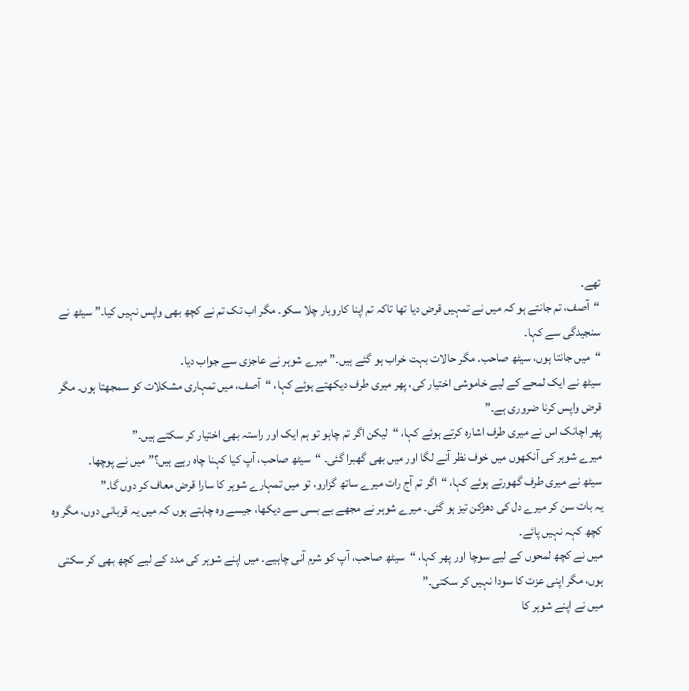تھے۔
“آصف، تم جانتے ہو کہ میں نے تمہیں قرض دیا تھا تاکہ تم اپنا کاروبار چلا سکو۔ مگر اب تک تم نے کچھ بھی واپس نہیں کیا۔” سیٹھ نے سنجیدگی سے کہا۔
“میں جانتا ہوں، سیٹھ صاحب۔ مگر حالات بہت خراب ہو گئے ہیں۔” میرے شوہر نے عاجزی سے جواب دیا۔
سیٹھ نے ایک لمحے کے لیے خاموشی اختیار کی، پھر میری طرف دیکھتے ہوئے کہا، “آصف، میں تمہاری مشکلات کو سمجھتا ہوں۔ مگر قرض واپس کرنا ضروری ہے۔”
پھر اچانک اس نے میری طرف اشارہ کرتے ہوئے کہا، “لیکن اگر تم چاہو تو ہم ایک اور راستہ بھی اختیار کر سکتے ہیں۔”
میرے شوہر کی آنکھوں میں خوف نظر آنے لگا اور میں بھی گھبرا گئی۔ “سیٹھ صاحب، آپ کیا کہنا چاہ رہے ہیں؟” میں نے پوچھا۔
سیٹھ نے میری طرف گھورتے ہوئے کہا، “اگر تم آج رات میرے ساتھ گزارو، تو میں تمہارے شوہر کا سارا قرض معاف کر دوں گا۔”
یہ بات سن کر میرے دل کی دھڑکن تیز ہو گئی۔ میرے شوہر نے مجھے بے بسی سے دیکھا، جیسے وہ چاہتے ہوں کہ میں یہ قربانی دوں، مگر وہ کچھ کہہ نہیں پائے۔
میں نے کچھ لمحوں کے لیے سوچا اور پھر کہا، “سیٹھ صاحب، آپ کو شرم آنی چاہیے۔ میں اپنے شوہر کی مدد کے لیے کچھ بھی کر سکتی ہوں، مگر اپنی عزت کا سودا نہیں کر سکتی۔”
میں نے اپنے شوہر کا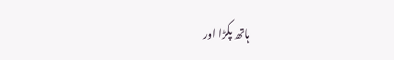ہاتھ پکڑا اور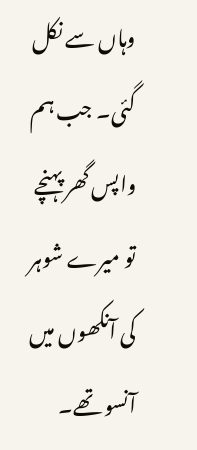وہاں سے نکل گئی۔ جب ہم واپس گھر پہنچے تو میرے شوہر کی آنکھوں میں آنسو تھے۔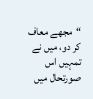“مجھے معاف کر دو، میں نے تمہیں اس صورتحال میں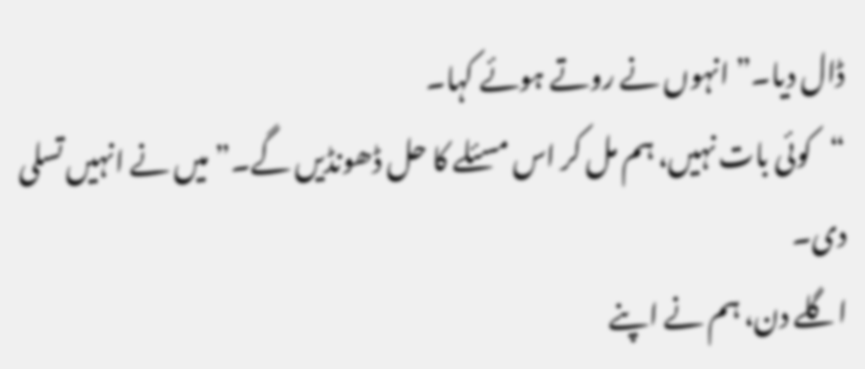ڈال دیا۔” انہوں نے روتے ہوئے کہا۔
“کوئی بات نہیں، ہم مل کر اس مسئلے کا حل ڈھونڈیں گے۔” میں نے انہیں تسلی دی۔
اگلے دن، ہم نے اپنے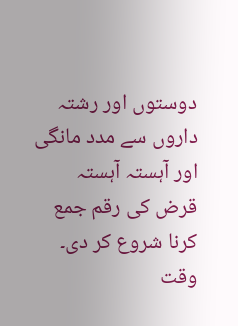دوستوں اور رشتہ داروں سے مدد مانگی اور آہستہ آہستہ قرض کی رقم جمع کرنا شروع کر دی۔ وقت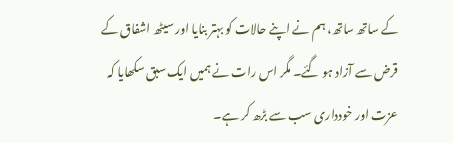کے ساتھ ساتھ، ہم نے اپنے حالات کو بہتر بنایا اور سیٹھ اشفاق کے قرض سے آزاد ہو گئے۔ مگر اس رات نے ہمیں ایک سبق سکھایا کہ عزت اور خودداری سب سے بڑھ کر ہے۔